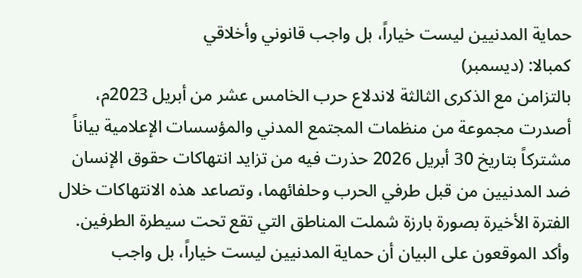حماية المدنيين ليست خياراً، بل واجب قانوني وأخلاقي
كمبالا: (ديسمبر)
بالتزامن مع الذكرى الثالثة لاندلاع حرب الخامس عشر من أبريل 2023م، أصدرت مجموعة من منظمات المجتمع المدني والمؤسسات الإعلامية بياناً مشتركاً بتاريخ 30 أبريل 2026 حذرت فيه من تزايد انتهاكات حقوق الإنسان ضد المدنيين من قبل طرفي الحرب وحلفائهما، وتصاعد هذه الانتهاكات خلال الفترة الأخيرة بصورة بارزة شملت المناطق التي تقع تحت سيطرة الطرفين.
وأكد الموقعون على البيان أن حماية المدنيين ليست خياراً، بل واجب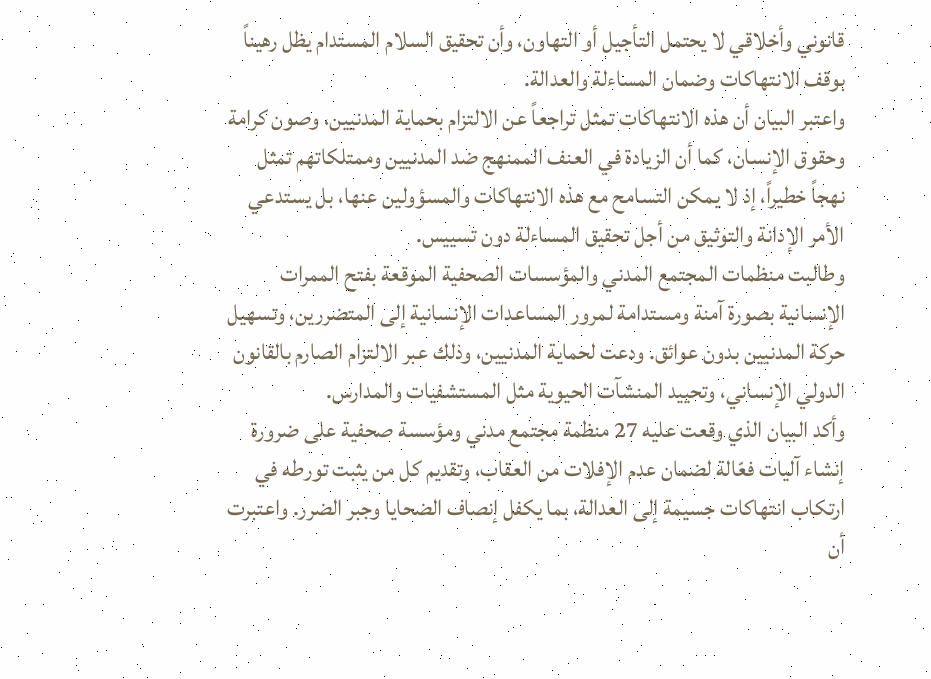قانوني وأخلاقي لا يحتمل التأجيل أو التهاون، وأن تحقيق السلام المستدام يظل رهيناً بوقف الانتهاكات وضمان المساءلة والعدالة.
واعتبر البيان أن هذه الانتهاكات تمثل تراجعاً عن الالتزام بحماية المدنيين، وصون كرامة وحقوق الإنسان، كما أن الزيادة في العنف الممنهج ضد المدنيين وممتلكاتهم تمثل نهجاً خطيراً، إذ لا يمكن التسامح مع هذه الانتهاكات والمسؤولين عنها، بل يستدعي الأمر الإدانة والتوثيق من أجل تحقيق المساءلة دون تسييس.
وطالبت منظمات المجتمع المدني والمؤسسات الصحفية الموقعة بفتح الممرات الإنسانية بصورة آمنة ومستدامة لمرور المساعدات الإنسانية إلى المتضررين، وتسهيل حركة المدنيين بدون عوائق. ودعت لحماية المدنيين، وذلك عبر الالتزام الصارم بالقانون الدولي الإنساني، وتحييد المنشآت الحيوية مثل المستشفيات والمدارس.
وأكد البيان الذي وقعت عليه 27 منظمة مجتمع مدني ومؤسسة صحفية على ضرورة إنشاء آليات فعّالة لضمان عدم الإفلات من العقاب، وتقديم كل من يثبت تورطه في ارتكاب انتهاكات جسيمة إلى العدالة، بما يكفل إنصاف الضحايا وجبر الضرر. واعتبرت أن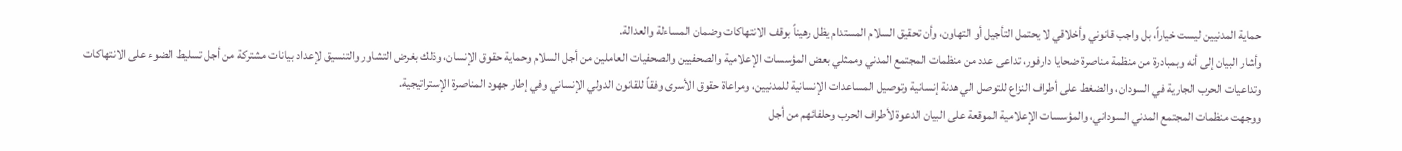حماية المدنيين ليست خياراً، بل واجب قانوني وأخلاقي لا يحتمل التأجيل أو التهاون، وأن تحقيق السلام المستدام يظل رهيناً بوقف الانتهاكات وضمان المساءلة والعدالة.
وأشار البيان إلى أنه وبمبادرة من منظمة مناصرة ضحايا دارفور، تداعى عدد من منظمات المجتمع المدني وممثلي بعض المؤسسات الإعلامية والصحفيين والصحفيات العاملين من أجل السلام وحماية حقوق الإنسان، وذلك بغرض التشاور والتنسيق لإعداد بيانات مشتركة من أجل تسليط الضوء على الانتهاكات وتداعيات الحرب الجارية في السودان، والضغط على أطراف النزاع للتوصل الي هدنة إنسانية وتوصيل المساعدات الإنسانية للمدنيين، ومراعاة حقوق الأسرى وفقاً للقانون الدولي الإنساني وفي إطار جهود المناصرة الإستراتيجية.
ووجهت منظمات المجتمع المدني السوداني، والمؤسسات الإعلامية الموقعة على البيان الدعوة لأطراف الحرب وحلفائهم من أجل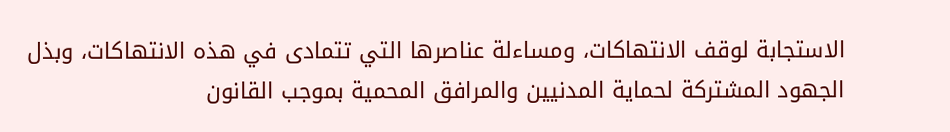الاستجابة لوقف الانتهاكات، ومساءلة عناصرها التي تتمادى في هذه الانتهاكات، وبذل الجهود المشتركة لحماية المدنيين والمرافق المحمية بموجب القانون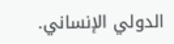الدولي الإنساني.